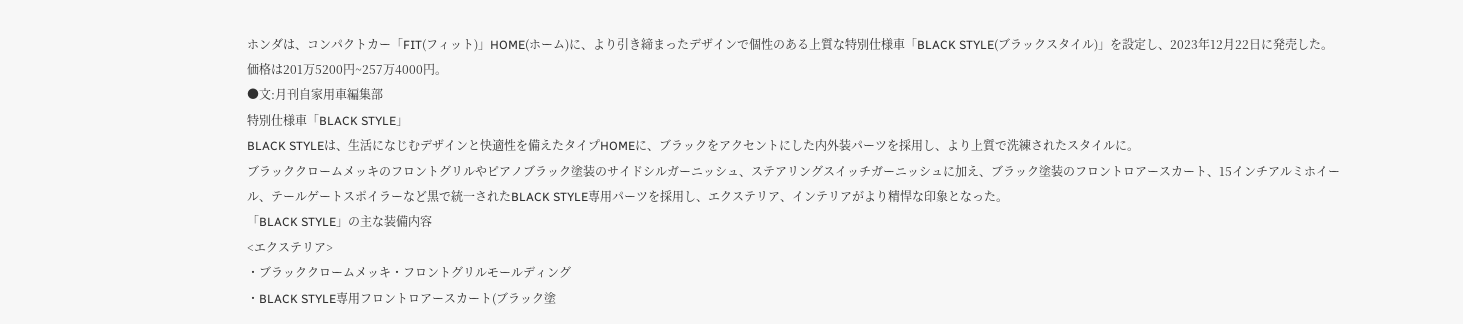ホンダは、コンパクトカー「FIT(フィット)」HOME(ホーム)に、より引き締まったデザインで個性のある上質な特別仕様車「BLACK STYLE(ブラックスタイル)」を設定し、2023年12月22日に発売した。価格は201万5200円~257万4000円。
●文:月刊自家用車編集部
特別仕様車「BLACK STYLE」
BLACK STYLEは、生活になじむデザインと快適性を備えたタイプHOMEに、ブラックをアクセントにした内外装パーツを採用し、より上質で洗練されたスタイルに。
ブラッククロームメッキのフロントグリルやピアノブラック塗装のサイドシルガーニッシュ、ステアリングスイッチガーニッシュに加え、ブラック塗装のフロントロアースカート、15インチアルミホイール、テールゲートスポイラーなど黒で統一されたBLACK STYLE専用パーツを採用し、エクステリア、インテリアがより精悍な印象となった。
「BLACK STYLE」の主な装備内容
<エクステリア>
・ブラッククロームメッキ・フロントグリルモールディング
・BLACK STYLE専用フロントロアースカート(ブラック塗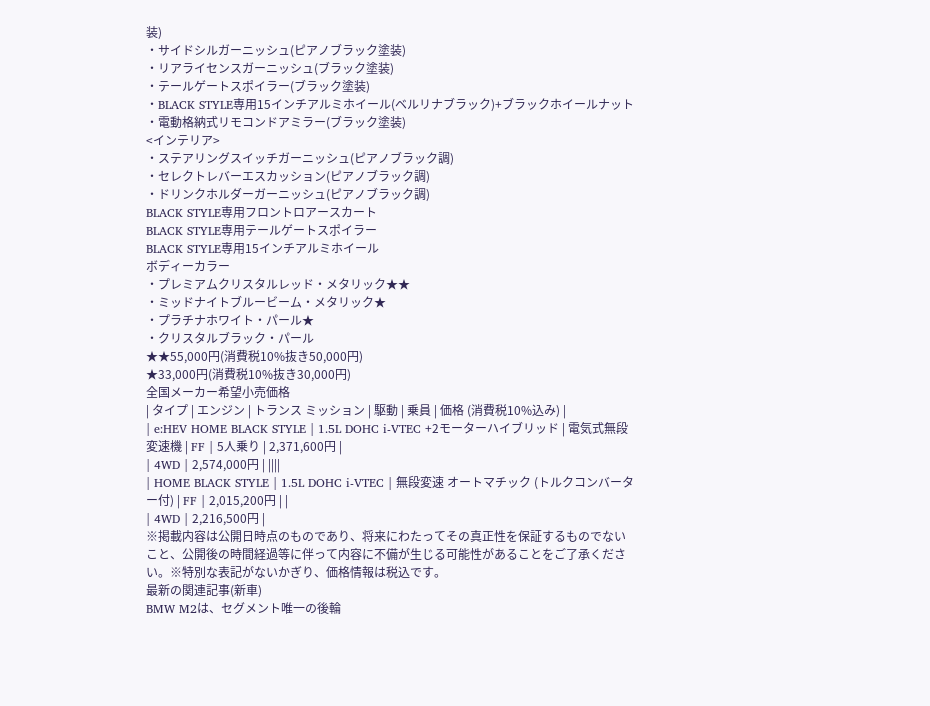装)
・サイドシルガーニッシュ(ピアノブラック塗装)
・リアライセンスガーニッシュ(ブラック塗装)
・テールゲートスポイラー(ブラック塗装)
・BLACK STYLE専用15インチアルミホイール(ベルリナブラック)+ブラックホイールナット
・電動格納式リモコンドアミラー(ブラック塗装)
<インテリア>
・ステアリングスイッチガーニッシュ(ピアノブラック調)
・セレクトレバーエスカッション(ピアノブラック調)
・ドリンクホルダーガーニッシュ(ピアノブラック調)
BLACK STYLE専用フロントロアースカート
BLACK STYLE専用テールゲートスポイラー
BLACK STYLE専用15インチアルミホイール
ボディーカラー
・プレミアムクリスタルレッド・メタリック★★
・ミッドナイトブルービーム・メタリック★
・プラチナホワイト・パール★
・クリスタルブラック・パール
★★55,000円(消費税10%抜き50,000円)
★33,000円(消費税10%抜き30,000円)
全国メーカー希望小売価格
| タイプ | エンジン | トランス ミッション | 駆動 | 乗員 | 価格 (消費税10%込み) |
| e:HEV HOME BLACK STYLE | 1.5L DOHC i-VTEC +2モーターハイブリッド | 電気式無段変速機 | FF | 5人乗り | 2,371,600円 |
| 4WD | 2,574,000円 | ||||
| HOME BLACK STYLE | 1.5L DOHC i-VTEC | 無段変速 オートマチック (トルクコンバーター付) | FF | 2,015,200円 | |
| 4WD | 2,216,500円 |
※掲載内容は公開日時点のものであり、将来にわたってその真正性を保証するものでないこと、公開後の時間経過等に伴って内容に不備が生じる可能性があることをご了承ください。※特別な表記がないかぎり、価格情報は税込です。
最新の関連記事(新車)
BMW M2は、セグメント唯一の後輪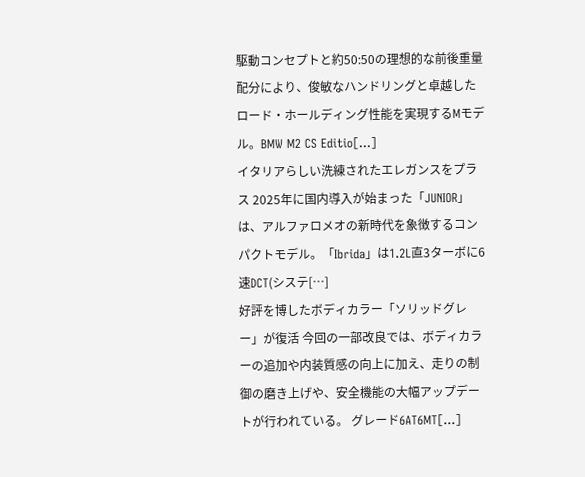駆動コンセプトと約50:50の理想的な前後重量配分により、俊敏なハンドリングと卓越したロード・ホールディング性能を実現するMモデル。BMW M2 CS Editio[…]
イタリアらしい洗練されたエレガンスをプラス 2025年に国内導入が始まった「JUNIOR」は、アルファロメオの新時代を象徴するコンパクトモデル。「Ibrida」は1.2L直3ターボに6速DCT(システ[…]
好評を博したボディカラー「ソリッドグレー」が復活 今回の一部改良では、ボディカラーの追加や内装質感の向上に加え、走りの制御の磨き上げや、安全機能の大幅アップデートが行われている。 グレード6AT6MT[…]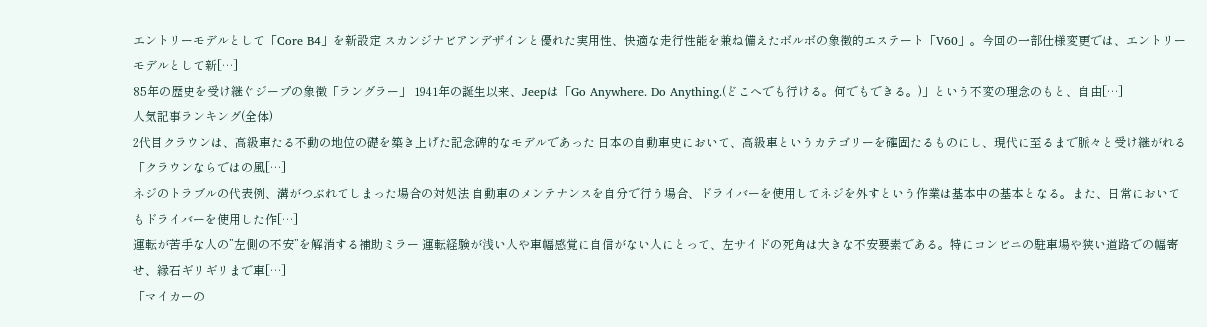エントリーモデルとして「Core B4」を新設定 スカンジナビアンデザインと優れた実用性、快適な走行性能を兼ね備えたボルボの象徴的エステート「V60」。今回の一部仕様変更では、エントリーモデルとして新[…]
85年の歴史を受け継ぐジープの象徴「ラングラー」 1941年の誕生以来、Jeepは「Go Anywhere. Do Anything.(どこへでも行ける。何でもできる。)」という不変の理念のもと、自由[…]
人気記事ランキング(全体)
2代目クラウンは、高級車たる不動の地位の礎を築き上げた記念碑的なモデルであった 日本の自動車史において、高級車というカテゴリーを確固たるものにし、現代に至るまで脈々と受け継がれる「クラウンならではの風[…]
ネジのトラブルの代表例、溝がつぶれてしまった場合の対処法 自動車のメンテナンスを自分で行う場合、ドライバーを使用してネジを外すという作業は基本中の基本となる。また、日常においてもドライバーを使用した作[…]
運転が苦手な人の”左側の不安”を解消する補助ミラー 運転経験が浅い人や車幅感覚に自信がない人にとって、左サイドの死角は大きな不安要素である。特にコンビニの駐車場や狭い道路での幅寄せ、縁石ギリギリまで車[…]
「マイカーの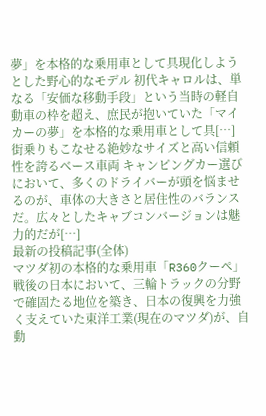夢」を本格的な乗用車として具現化しようとした野心的なモデル 初代キャロルは、単なる「安価な移動手段」という当時の軽自動車の枠を超え、庶民が抱いていた「マイカーの夢」を本格的な乗用車として具[…]
街乗りもこなせる絶妙なサイズと高い信頼性を誇るベース車両 キャンピングカー選びにおいて、多くのドライバーが頭を悩ませるのが、車体の大きさと居住性のバランスだ。広々としたキャブコンバージョンは魅力的だが[…]
最新の投稿記事(全体)
マツダ初の本格的な乗用車「R360クーペ」 戦後の日本において、三輪トラックの分野で確固たる地位を築き、日本の復興を力強く支えていた東洋工業(現在のマツダ)が、自動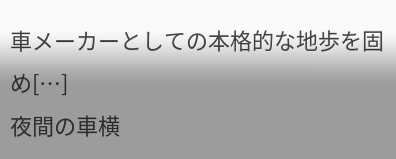車メーカーとしての本格的な地歩を固め[…]
夜間の車横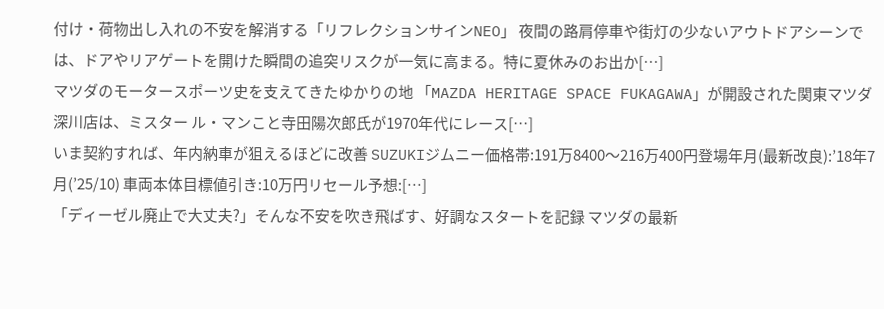付け・荷物出し入れの不安を解消する「リフレクションサインNEO」 夜間の路肩停車や街灯の少ないアウトドアシーンでは、ドアやリアゲートを開けた瞬間の追突リスクが一気に高まる。特に夏休みのお出か[…]
マツダのモータースポーツ史を支えてきたゆかりの地 「MAZDA HERITAGE SPACE FUKAGAWA」が開設された関東マツダ深川店は、ミスター ル・マンこと寺田陽次郎氏が1970年代にレース[…]
いま契約すれば、年内納車が狙えるほどに改善 SUZUKIジムニー価格帯:191万8400〜216万400円登場年月(最新改良):’18年7月(’25/10) 車両本体目標値引き:10万円リセール予想:[…]
「ディーゼル廃止で大丈夫?」そんな不安を吹き飛ばす、好調なスタートを記録 マツダの最新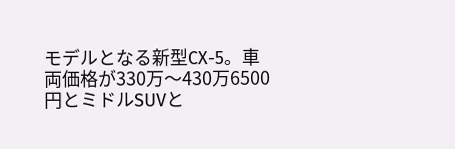モデルとなる新型CX-5。車両価格が330万〜430万6500円とミドルSUVと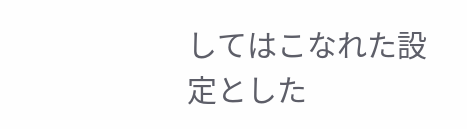してはこなれた設定とした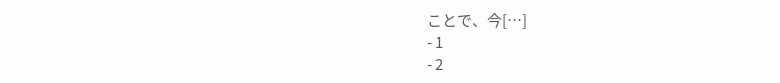ことで、今[…]
- 1
- 2